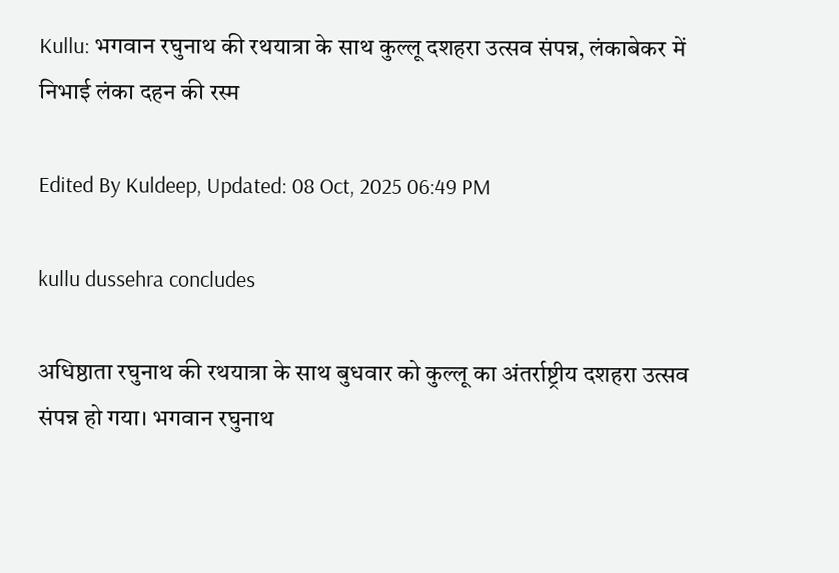Kullu: भगवान रघुनाथ की रथयात्रा के साथ कुल्लू दशहरा उत्सव संपन्न, लंकाबेकर में निभाई लंका दहन की रस्म

Edited By Kuldeep, Updated: 08 Oct, 2025 06:49 PM

kullu dussehra concludes

अधिष्ठाता रघुनाथ की रथयात्रा के साथ बुधवार को कुल्लू का अंतर्राष्ट्रीय दशहरा उत्सव संपन्न हो गया। भगवान रघुनाथ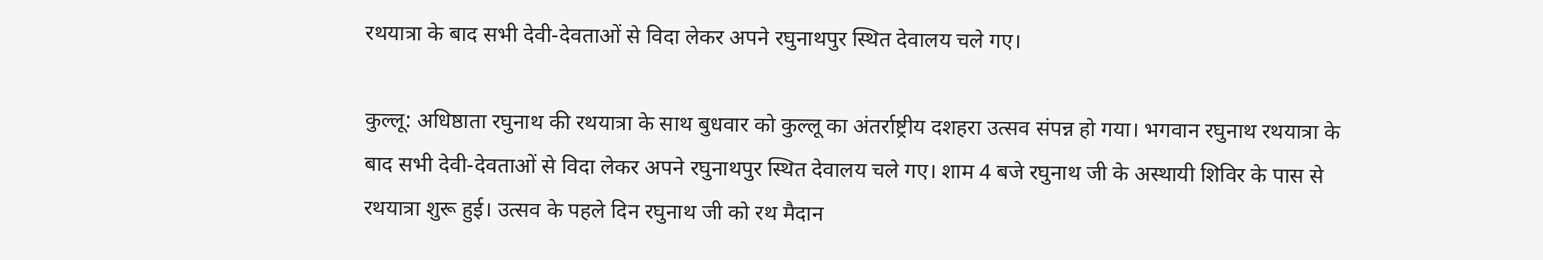रथयात्रा के बाद सभी देवी-देवताओं से विदा लेकर अपने रघुनाथपुर स्थित देवालय चले गए।

कुल्लू: अधिष्ठाता रघुनाथ की रथयात्रा के साथ बुधवार को कुल्लू का अंतर्राष्ट्रीय दशहरा उत्सव संपन्न हो गया। भगवान रघुनाथ रथयात्रा के बाद सभी देवी-देवताओं से विदा लेकर अपने रघुनाथपुर स्थित देवालय चले गए। शाम 4 बजे रघुनाथ जी के अस्थायी शिविर के पास से रथयात्रा शुरू हुई। उत्सव के पहले दिन रघुनाथ जी को रथ मैदान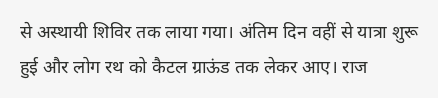से अस्थायी शिविर तक लाया गया। अंतिम दिन वहीं से यात्रा शुरू हुई और लोग रथ को कैटल ग्राऊंड तक लेकर आए। राज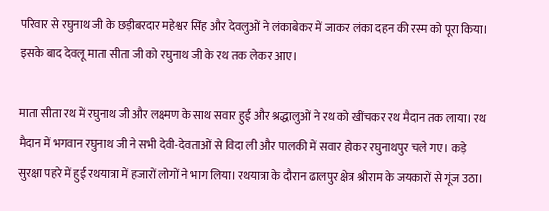परिवार से रघुनाथ जी के छड़ीबरदार महेश्वर सिंह और देवलुओं ने लंकाबेकर में जाकर लंका दहन की रस्म को पूरा किया। इसके बाद देवलू माता सीता जी को रघुनाथ जी के रथ तक लेकर आए।

माता सीता रथ में रघुनाथ जी और लक्ष्मण के साथ सवार हुईं और श्रद्धालुओं ने रथ को खींचकर रथ मैदान तक लाया। रथ मैदान में भगवान रघुनाथ जी ने सभी देवी-देवताओं से विदा ली और पालकी में सवार होकर रघुनाथपुर चले गए। कड़े सुरक्षा पहरे में हुई रथयात्रा में हजारों लोगों ने भाग लिया। रथयात्रा के दौरान ढालपुर क्षेत्र श्रीराम के जयकारों से गूंज उठा।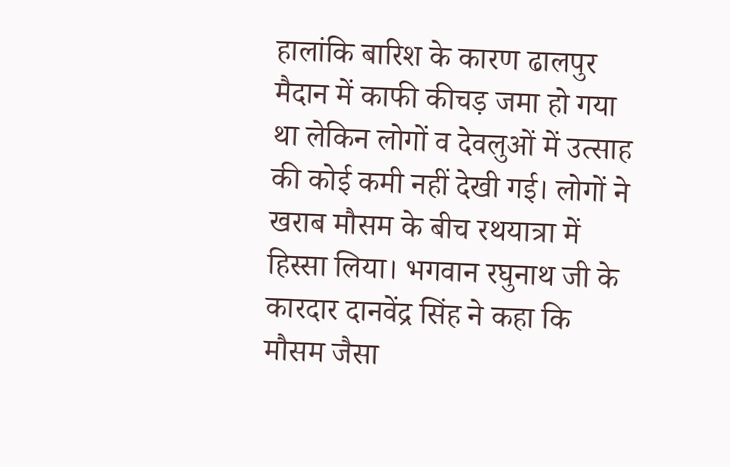हालांकि बारिश के कारण ढालपुर मैदान में काफी कीचड़ जमा हो गया था लेकिन लोगों व देवलुओं में उत्साह की कोई कमी नहीं देखी गई। लोगों ने खराब मौसम के बीच रथयात्रा में हिस्सा लिया। भगवान रघुनाथ जी के कारदार दानवेंद्र सिंह ने कहा कि मौसम जैसा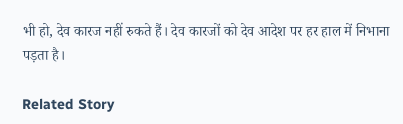भी हो, देव कारज नहीं रुकते हैं। देव कारजों को देव आदेश पर हर हाल में निभाना पड़ता है।

Related Story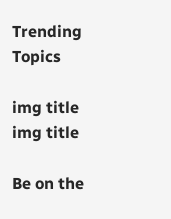Trending Topics

img title
img title

Be on the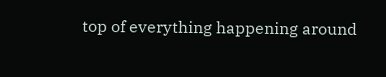top of everything happening around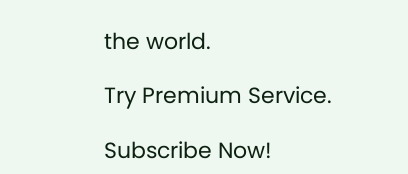the world.

Try Premium Service.

Subscribe Now!